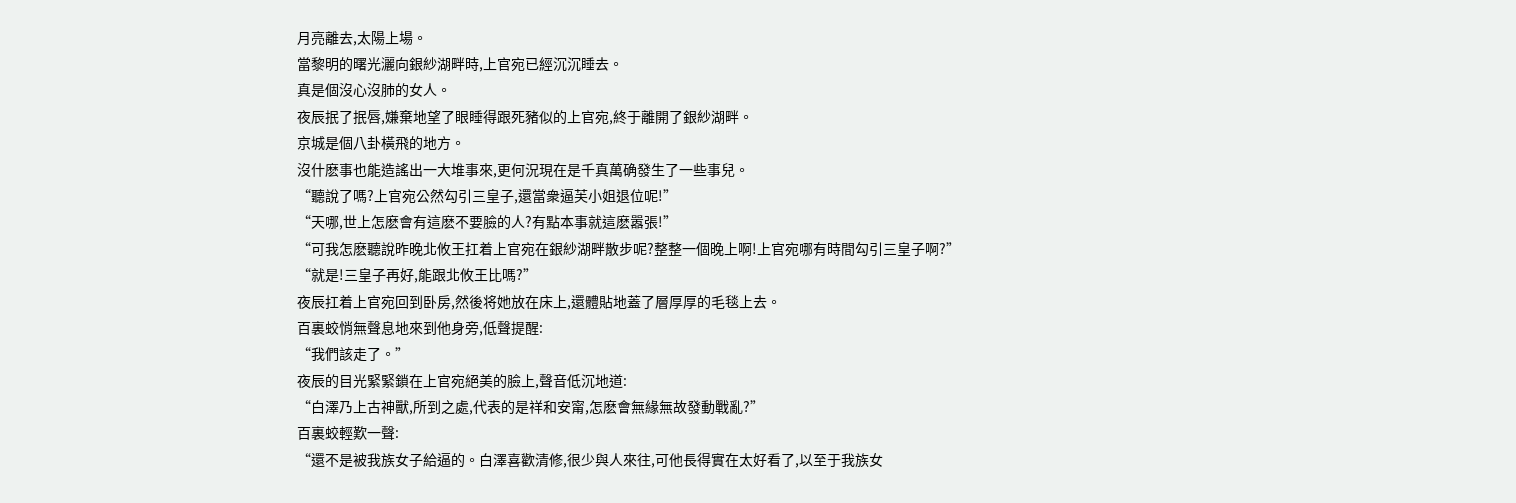月亮離去,太陽上場。
當黎明的曙光灑向銀紗湖畔時,上官宛已經沉沉睡去。
真是個沒心沒肺的女人。
夜辰抿了抿唇,嫌棄地望了眼睡得跟死豬似的上官宛,終于離開了銀紗湖畔。
京城是個八卦橫飛的地方。
沒什麽事也能造謠出一大堆事來,更何況現在是千真萬确發生了一些事兒。
“聽說了嗎?上官宛公然勾引三皇子,還當衆逼芙小姐退位呢!”
“天哪,世上怎麽會有這麽不要臉的人?有點本事就這麽嚣張!”
“可我怎麽聽說昨晚北攸王扛着上官宛在銀紗湖畔散步呢?整整一個晚上啊!上官宛哪有時間勾引三皇子啊?”
“就是!三皇子再好,能跟北攸王比嗎?”
夜辰扛着上官宛回到卧房,然後将她放在床上,還體貼地蓋了層厚厚的毛毯上去。
百裏蛟悄無聲息地來到他身旁,低聲提醒:
“我們該走了。”
夜辰的目光緊緊鎖在上官宛絕美的臉上,聲音低沉地道:
“白澤乃上古神獸,所到之處,代表的是祥和安甯,怎麽會無緣無故發動戰亂?”
百裏蛟輕歎一聲:
“還不是被我族女子給逼的。白澤喜歡清修,很少與人來往,可他長得實在太好看了,以至于我族女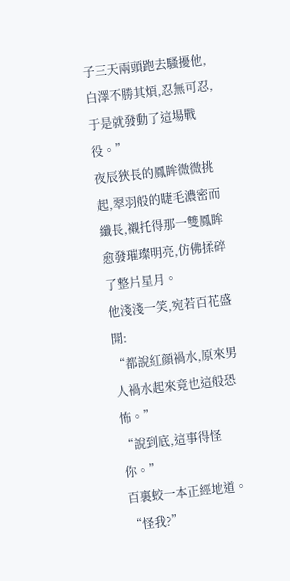子三天兩頭跑去騷擾他,白澤不勝其煩,忍無可忍,于是就發動了這場戰役。”
夜辰狹長的鳳眸微微挑起,翠羽般的睫毛濃密而纖長,襯托得那一雙鳳眸愈發璀璨明亮,仿佛揉碎了整片星月。
他淺淺一笑,宛若百花盛開:
“都說紅顔禍水,原來男人禍水起來竟也這般恐怖。”
“說到底,這事得怪你。”
百裏蛟一本正經地道。
“怪我?”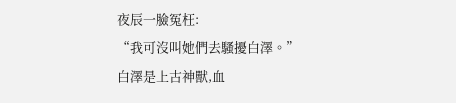夜辰一臉冤枉:
“我可沒叫她們去騷擾白澤。”
白澤是上古神獸,血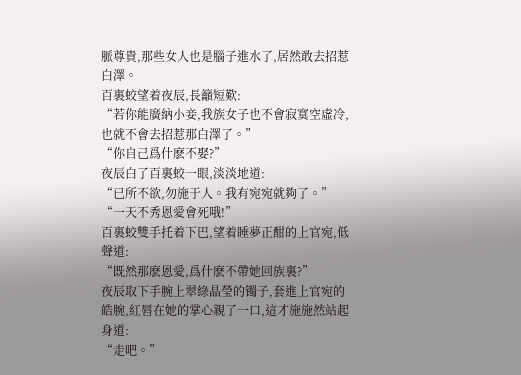脈尊貴,那些女人也是腦子進水了,居然敢去招惹白澤。
百裏蛟望着夜辰,長籲短歎:
“若你能廣納小妾,我族女子也不會寂寞空虛冷,也就不會去招惹那白澤了。”
“你自己爲什麽不娶?”
夜辰白了百裏蛟一眼,淡淡地道:
“已所不欲,勿施于人。我有宛宛就夠了。”
“一天不秀恩愛會死哦!”
百裏蛟雙手托着下巴,望着睡夢正酣的上官宛,低聲道:
“既然那麽恩愛,爲什麽不帶她回族裏?”
夜辰取下手腕上翠綠晶瑩的镯子,套進上官宛的皓腕,紅唇在她的掌心親了一口,這才施施然站起身道:
“走吧。”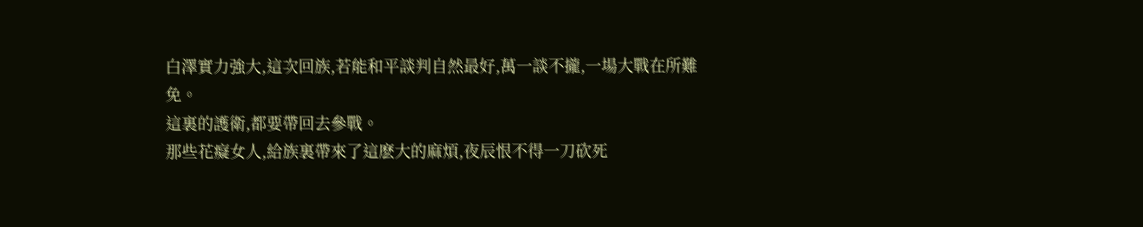白澤實力強大,這次回族,若能和平談判自然最好,萬一談不攏,一場大戰在所難免。
這裏的護衛,都要帶回去參戰。
那些花癡女人,給族裏帶來了這麽大的麻煩,夜辰恨不得一刀砍死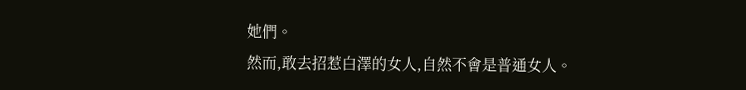她們。
然而,敢去招惹白澤的女人,自然不會是普通女人。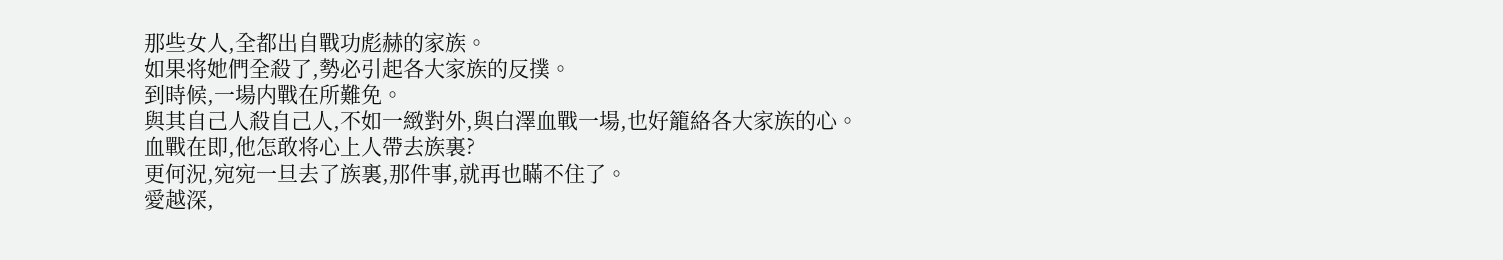那些女人,全都出自戰功彪赫的家族。
如果将她們全殺了,勢必引起各大家族的反撲。
到時候,一場内戰在所難免。
與其自己人殺自己人,不如一緻對外,與白澤血戰一場,也好籠絡各大家族的心。
血戰在即,他怎敢将心上人帶去族裏?
更何況,宛宛一旦去了族裏,那件事,就再也瞞不住了。
愛越深,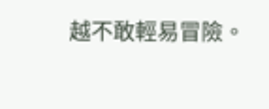越不敢輕易冒險。